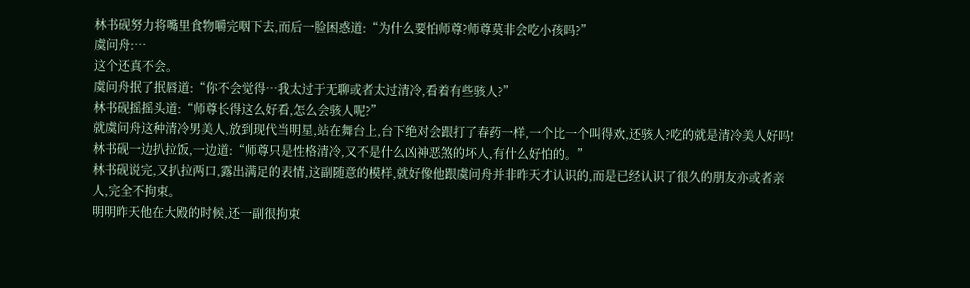林书砚努力将嘴里食物嚼完咽下去,而后一脸困惑道:“为什么要怕师尊?师尊莫非会吃小孩吗?”
虞问舟:…
这个还真不会。
虞问舟抿了抿唇道:“你不会觉得…我太过于无聊或者太过清冷,看着有些骇人?”
林书砚摇摇头道:“师尊长得这么好看,怎么会骇人呢?”
就虞问舟这种清冷男美人,放到现代当明星,站在舞台上,台下绝对会跟打了春药一样,一个比一个叫得欢,还骇人?吃的就是清冷美人好吗!
林书砚一边扒拉饭,一边道:“师尊只是性格清冷,又不是什么凶神恶煞的坏人,有什么好怕的。”
林书砚说完,又扒拉两口,露出满足的表情,这副随意的模样,就好像他跟虞问舟并非昨天才认识的,而是已经认识了很久的朋友亦或者亲人,完全不拘束。
明明昨天他在大殿的时候,还一副很拘束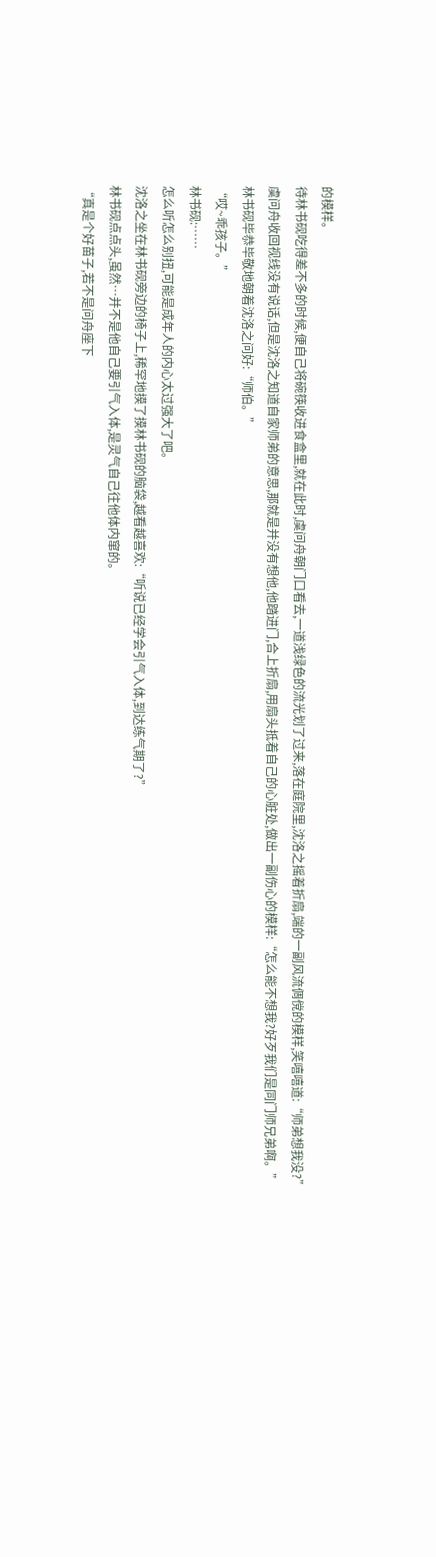的模样。
待林书砚吃得差不多的时候,便自己将碗筷收进食盒里,就在此时,虞问舟朝门口看去,一道浅绿色的流光划了过来,落在庭院里,沈洛之摇着折扇,端的一副风流倜傥的模样,笑嘻嘻道:“师弟想我没?”
虞问舟收回视线没有说话,但是沈洛之知道自家师弟的意思,那就是并没有想他,他踏进门,合上折扇,用扇头抵着自己的心脏处,做出一副伤心的模样:“怎么能不想我?好歹我们是同门师兄弟啊。”
林书砚毕恭毕敬地朝着沈洛之问好:“师伯。”
“哎~乖孩子。”
林书砚:……
怎么听怎么别扭,可能是成年人的内心太过强大了吧。
沈洛之坐在林书砚旁边的椅子上,稀罕地摸了摸林书砚的脑袋,越看越喜欢:“听说已经学会引气入体,到达练气期了?”
林书砚点点头,虽然…并不是他自己要引气入体,是灵气自己往他体内窜的。
“真是个好苗子,若不是问舟座下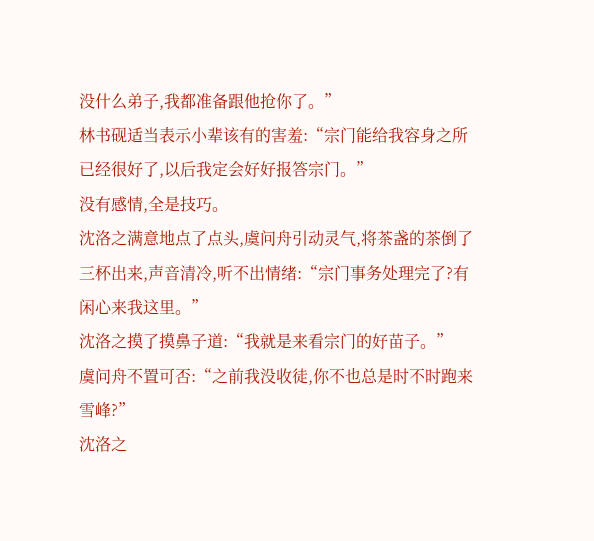没什么弟子,我都准备跟他抢你了。”
林书砚适当表示小辈该有的害羞:“宗门能给我容身之所已经很好了,以后我定会好好报答宗门。”
没有感情,全是技巧。
沈洛之满意地点了点头,虞问舟引动灵气,将茶盏的茶倒了三杯出来,声音清冷,听不出情绪:“宗门事务处理完了?有闲心来我这里。”
沈洛之摸了摸鼻子道:“我就是来看宗门的好苗子。”
虞问舟不置可否:“之前我没收徒,你不也总是时不时跑来雪峰?”
沈洛之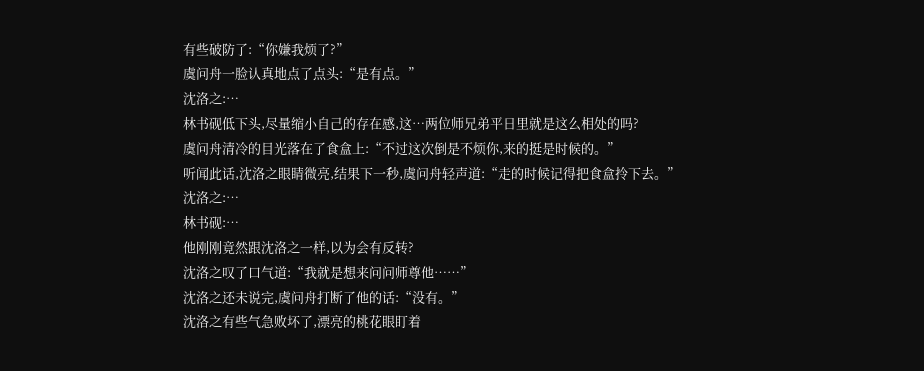有些破防了:“你嫌我烦了?”
虞问舟一脸认真地点了点头:“是有点。”
沈洛之:…
林书砚低下头,尽量缩小自己的存在感,这…两位师兄弟平日里就是这么相处的吗?
虞问舟清冷的目光落在了食盒上:“不过这次倒是不烦你,来的挺是时候的。”
听闻此话,沈洛之眼睛微亮,结果下一秒,虞问舟轻声道:“走的时候记得把食盒拎下去。”
沈洛之:…
林书砚:…
他刚刚竟然跟沈洛之一样,以为会有反转?
沈洛之叹了口气道:“我就是想来问问师尊他……”
沈洛之还未说完,虞问舟打断了他的话:“没有。”
沈洛之有些气急败坏了,漂亮的桃花眼盯着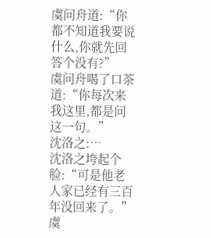虞问舟道:“你都不知道我要说什么,你就先回答个没有?”
虞问舟喝了口茶道:“你每次来我这里,都是问这一句。”
沈洛之:…
沈洛之垮起个脸:“可是他老人家已经有三百年没回来了。”
虞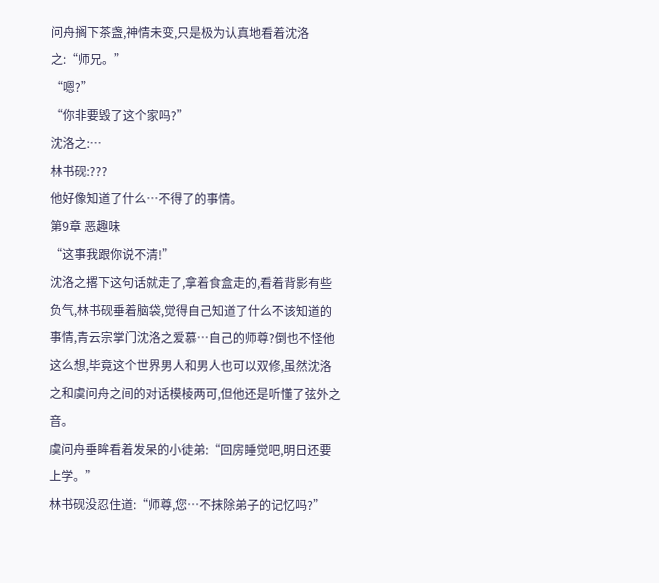问舟搁下茶盏,神情未变,只是极为认真地看着沈洛之:“师兄。”
“嗯?”
“你非要毁了这个家吗?”
沈洛之:…
林书砚:???
他好像知道了什么…不得了的事情。
第9章 恶趣味
“这事我跟你说不清!”
沈洛之撂下这句话就走了,拿着食盒走的,看着背影有些负气,林书砚垂着脑袋,觉得自己知道了什么不该知道的事情,青云宗掌门沈洛之爱慕…自己的师尊?倒也不怪他这么想,毕竟这个世界男人和男人也可以双修,虽然沈洛之和虞问舟之间的对话模棱两可,但他还是听懂了弦外之音。
虞问舟垂眸看着发呆的小徒弟:“回房睡觉吧,明日还要上学。”
林书砚没忍住道:“师尊,您…不抹除弟子的记忆吗?”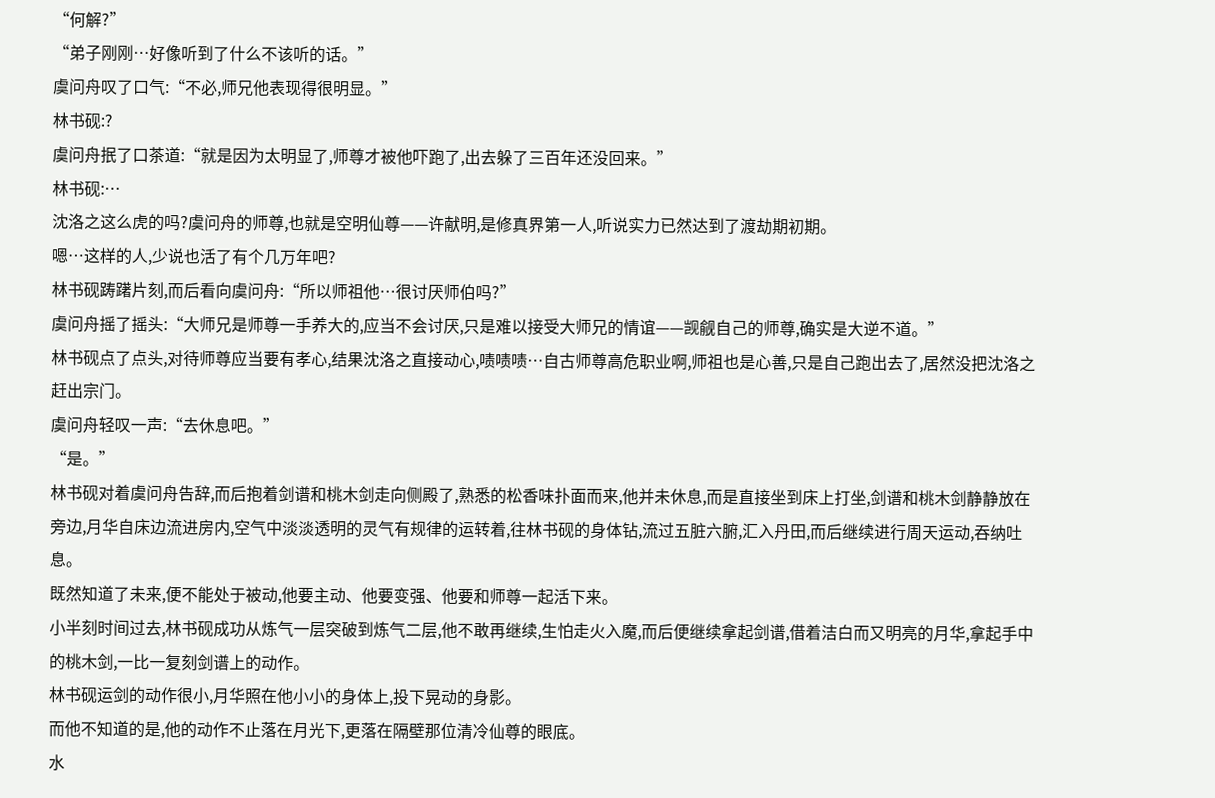“何解?”
“弟子刚刚…好像听到了什么不该听的话。”
虞问舟叹了口气:“不必,师兄他表现得很明显。”
林书砚:?
虞问舟抿了口茶道:“就是因为太明显了,师尊才被他吓跑了,出去躲了三百年还没回来。”
林书砚:…
沈洛之这么虎的吗?虞问舟的师尊,也就是空明仙尊——许献明,是修真界第一人,听说实力已然达到了渡劫期初期。
嗯…这样的人,少说也活了有个几万年吧?
林书砚踌躇片刻,而后看向虞问舟:“所以师祖他…很讨厌师伯吗?”
虞问舟摇了摇头:“大师兄是师尊一手养大的,应当不会讨厌,只是难以接受大师兄的情谊——觊觎自己的师尊,确实是大逆不道。”
林书砚点了点头,对待师尊应当要有孝心,结果沈洛之直接动心,啧啧啧…自古师尊高危职业啊,师祖也是心善,只是自己跑出去了,居然没把沈洛之赶出宗门。
虞问舟轻叹一声:“去休息吧。”
“是。”
林书砚对着虞问舟告辞,而后抱着剑谱和桃木剑走向侧殿了,熟悉的松香味扑面而来,他并未休息,而是直接坐到床上打坐,剑谱和桃木剑静静放在旁边,月华自床边流进房内,空气中淡淡透明的灵气有规律的运转着,往林书砚的身体钻,流过五脏六腑,汇入丹田,而后继续进行周天运动,吞纳吐息。
既然知道了未来,便不能处于被动,他要主动、他要变强、他要和师尊一起活下来。
小半刻时间过去,林书砚成功从炼气一层突破到炼气二层,他不敢再继续,生怕走火入魔,而后便继续拿起剑谱,借着洁白而又明亮的月华,拿起手中的桃木剑,一比一复刻剑谱上的动作。
林书砚运剑的动作很小,月华照在他小小的身体上,投下晃动的身影。
而他不知道的是,他的动作不止落在月光下,更落在隔壁那位清冷仙尊的眼底。
水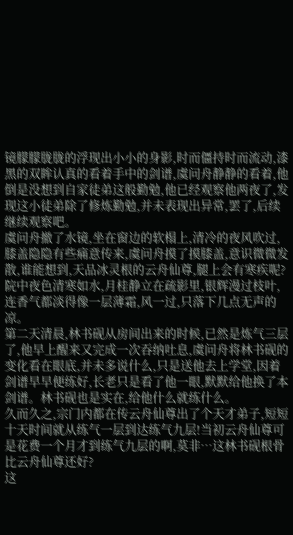镜朦朦胧胧的浮现出小小的身影,时而僵持时而流动,漆黑的双眸认真的看着手中的剑谱,虞问舟静静的看着,他倒是没想到自家徒弟这般勤勉,他已经观察他两夜了,发现这小徒弟除了修炼勤勉,并未表现出异常,罢了,后续继续观察吧。
虞问舟撤了水镜,坐在窗边的软榻上,清冷的夜风吹过,膝盖隐隐有些痛意传来,虞问舟摸了摸膝盖,意识微微发散,谁能想到,天品冰灵根的云舟仙尊,腿上会有寒疾呢?
院中夜色清寒如水,月桂静立在疏影里,银辉漫过枝叶,连香气都淡得像一层薄霜,风一过,只落下几点无声的凉。
第二天清晨,林书砚从房间出来的时候,已然是炼气三层了,他早上醒来又完成一次吞纳吐息,虞问舟将林书砚的变化看在眼底,并未多说什么,只是送他去上学堂,因着剑谱早早便练好,长老只是看了他一眼,默默给他换了本剑谱。林书砚也是实在,给他什么就练什么。
久而久之,宗门内都在传云舟仙尊出了个天才弟子,短短十天时间就从练气一层到达练气九层!当初云舟仙尊可是花费一个月才到练气九层的啊,莫非…这林书砚根骨比云舟仙尊还好?
这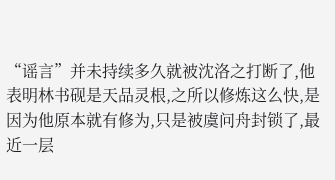“谣言”并未持续多久就被沈洛之打断了,他表明林书砚是天品灵根,之所以修炼这么快,是因为他原本就有修为,只是被虞问舟封锁了,最近一层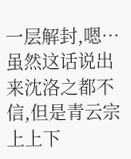一层解封,嗯…虽然这话说出来沈洛之都不信,但是青云宗上上下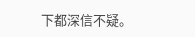下都深信不疑。